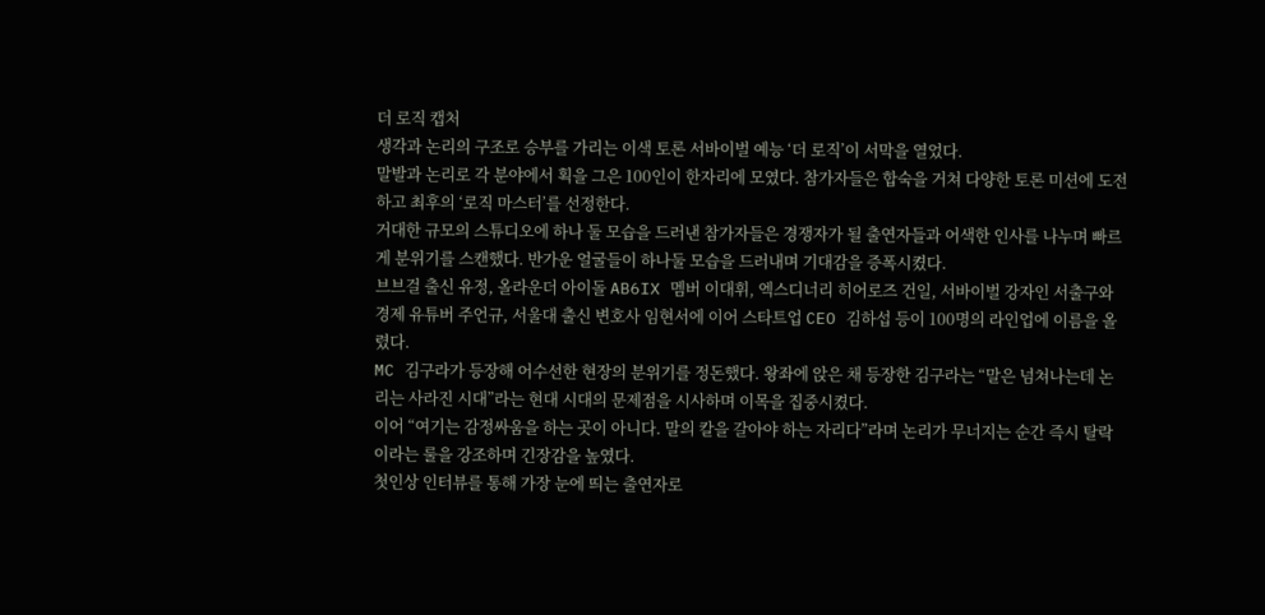더 로직 캡처
생각과 논리의 구조로 승부를 가리는 이색 토론 서바이벌 예능 ‘더 로직’이 서막을 열었다.
말발과 논리로 각 분야에서 획을 그은 100인이 한자리에 모였다. 참가자들은 합숙을 거쳐 다양한 토론 미션에 도전하고 최후의 ‘로직 마스터’를 선정한다.
거대한 규모의 스튜디오에 하나 둘 모습을 드러낸 참가자들은 경쟁자가 될 출연자들과 어색한 인사를 나누며 빠르게 분위기를 스캔했다. 반가운 얼굴들이 하나둘 모습을 드러내며 기대감을 증폭시켰다.
브브걸 출신 유정, 올라운더 아이돌 AB6IX 멤버 이대휘, 엑스디너리 히어로즈 건일, 서바이벌 강자인 서출구와 경제 유튜버 주언규, 서울대 출신 변호사 임현서에 이어 스타트업 CEO 김하섭 등이 100명의 라인업에 이름을 올렸다.
MC 김구라가 등장해 어수선한 현장의 분위기를 정돈했다. 왕좌에 앉은 채 등장한 김구라는 “말은 넘쳐나는데 논리는 사라진 시대”라는 현대 시대의 문제점을 시사하며 이목을 집중시켰다.
이어 “여기는 감정싸움을 하는 곳이 아니다. 말의 칼을 갈아야 하는 자리다”라며 논리가 무너지는 순간 즉시 탈락이라는 룰을 강조하며 긴장감을 높였다.
첫인상 인터뷰를 통해 가장 눈에 띄는 출연자로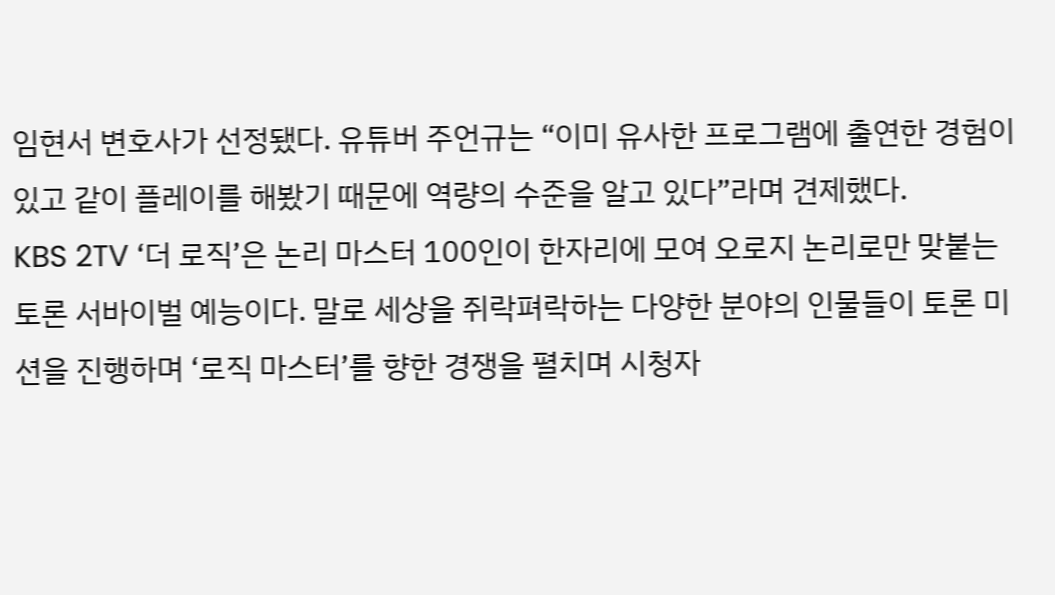임현서 변호사가 선정됐다. 유튜버 주언규는 “이미 유사한 프로그램에 출연한 경험이 있고 같이 플레이를 해봤기 때문에 역량의 수준을 알고 있다”라며 견제했다.
KBS 2TV ‘더 로직’은 논리 마스터 100인이 한자리에 모여 오로지 논리로만 맞붙는 토론 서바이벌 예능이다. 말로 세상을 쥐락펴락하는 다양한 분야의 인물들이 토론 미션을 진행하며 ‘로직 마스터’를 향한 경쟁을 펼치며 시청자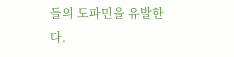들의 도파민을 유발한다.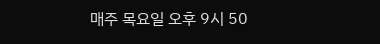매주 목요일 오후 9시 50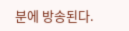분에 방송된다.